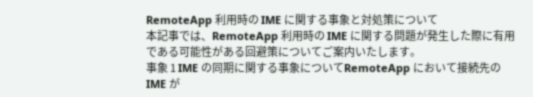RemoteApp 利用時の IME に関する事象と対処策について
本記事では、RemoteApp 利用時の IME に関する問題が発生した際に有用である可能性がある回避策についてご案内いたします。
事象 1 IME の同期に関する事象についてRemoteApp において接続先の IME が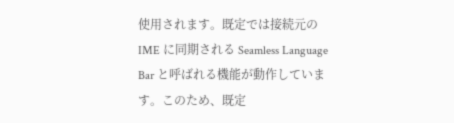使用されます。既定では接続元の IME に同期される Seamless Language Bar と呼ばれる機能が動作しています。このため、既定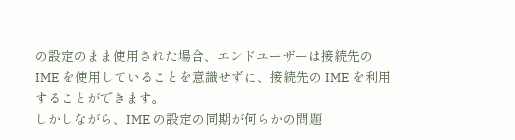の設定のまま使用された場合、エンドユーザーは接続先の IME を使用していることを意識せずに、接続先の IME を利用することができます。
しかしながら、IME の設定の同期が何らかの問題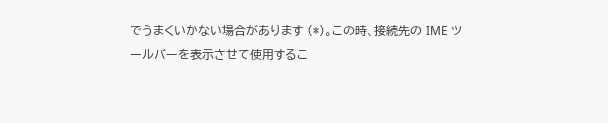でうまくいかない場合があります (*)。この時、接続先の IME ツールバーを表示させて使用するこ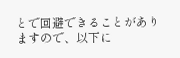とで回避できることがありますので、以下に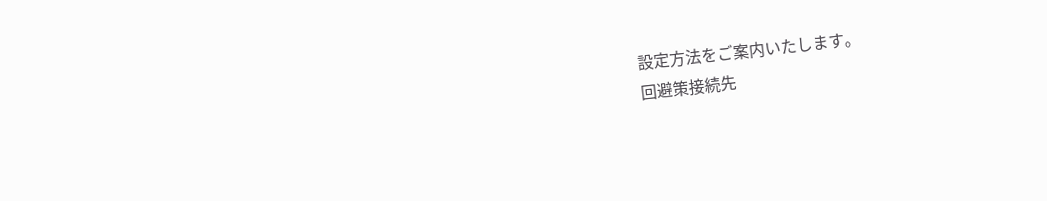設定方法をご案内いたします。
回避策接続先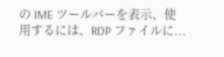の IME ツールバーを表示、使用するには、RDP ファイルに...